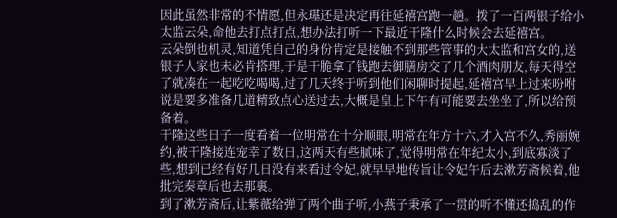因此虽然非常的不情愿,但永璂还是决定再往延禧宫跑一趟。拨了一百两银子给小太监云朵,命他去打点打点,想办法打听一下最近干隆什么时候会去延禧宫。
云朵倒也机灵,知道凭自己的身份肯定是接触不到那些管事的大太监和宫女的,送银子人家也未必肯搭理,于是干脆拿了钱跑去御膳房交了几个酒肉朋友,每天得空了就凑在一起吃吃喝喝,过了几天终于听到他们闲聊时提起,延禧宫早上过来吩咐说是要多准备几道精致点心送过去,大概是皇上下午有可能要去坐坐了,所以给预备着。
干隆这些日子一度看着一位明常在十分顺眼,明常在年方十六,才入宫不久,秀丽婉约,被干隆接连宠幸了数日,这两天有些腻味了,觉得明常在年纪太小,到底寡淡了些,想到已经有好几日没有来看过令妃,就早早地传旨让令妃午后去漱芳斋候着,他批完奏章后也去那裏。
到了漱芳斋后,让紫薇给弹了两个曲子听,小燕子秉承了一贯的听不懂还捣乱的作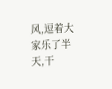风,逗着大家乐了半天,干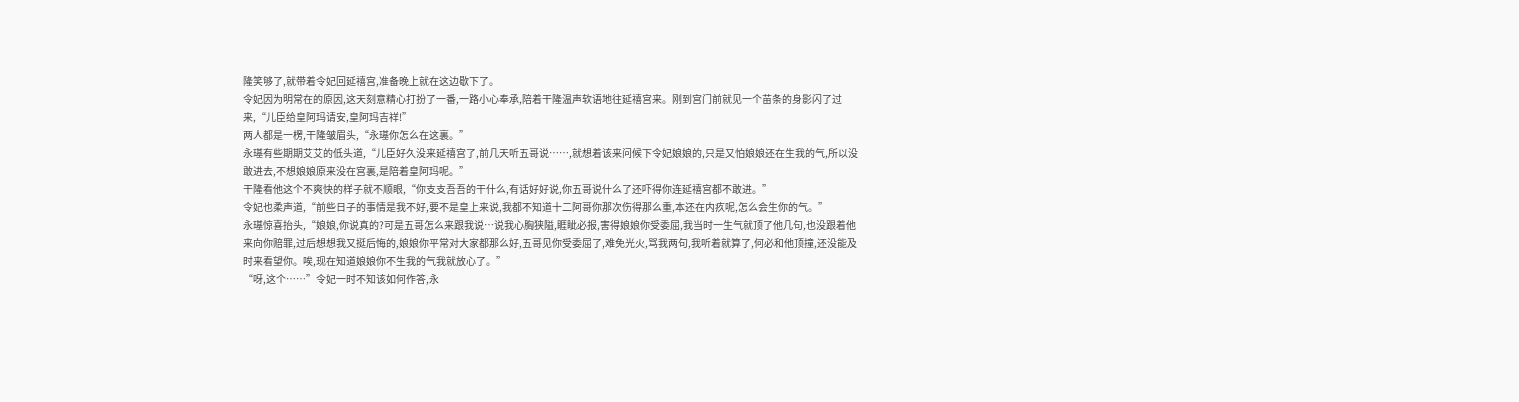隆笑够了,就带着令妃回延禧宫,准备晚上就在这边歇下了。
令妃因为明常在的原因,这天刻意精心打扮了一番,一路小心奉承,陪着干隆温声软语地往延禧宫来。刚到宫门前就见一个苗条的身影闪了过来,“儿臣给皇阿玛请安,皇阿玛吉祥!”
两人都是一楞,干隆皱眉头,“永璂你怎么在这裏。”
永璂有些期期艾艾的低头道,“儿臣好久没来延禧宫了,前几天听五哥说……,就想着该来问候下令妃娘娘的,只是又怕娘娘还在生我的气,所以没敢进去,不想娘娘原来没在宫裏,是陪着皇阿玛呢。”
干隆看他这个不爽快的样子就不顺眼,“你支支吾吾的干什么,有话好好说,你五哥说什么了还吓得你连延禧宫都不敢进。”
令妃也柔声道,“前些日子的事情是我不好,要不是皇上来说,我都不知道十二阿哥你那次伤得那么重,本还在内疚呢,怎么会生你的气。”
永璂惊喜抬头,“娘娘,你说真的?可是五哥怎么来跟我说…说我心胸狭隘,睚眦必报,害得娘娘你受委屈,我当时一生气就顶了他几句,也没跟着他来向你赔罪,过后想想我又挺后悔的,娘娘你平常对大家都那么好,五哥见你受委屈了,难免光火,骂我两句,我听着就算了,何必和他顶撞,还没能及时来看望你。唉,现在知道娘娘你不生我的气我就放心了。”
“呀,这个……”令妃一时不知该如何作答,永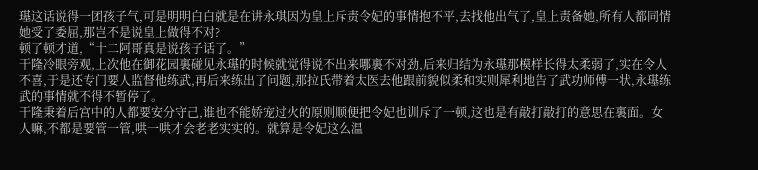璂这话说得一团孩子气,可是明明白白就是在讲永琪因为皇上斥责令妃的事情抱不平,去找他出气了,皇上责备她,所有人都同情她受了委屈,那岂不是说皇上做得不对?
顿了顿才道,“十二阿哥真是说孩子话了。”
干隆冷眼旁观,上次他在御花园裏碰见永璂的时候就觉得说不出来哪裏不对劲,后来归结为永璂那模样长得太柔弱了,实在令人不喜,于是还专门要人监督他练武,再后来练出了问题,那拉氏带着太医去他跟前貌似柔和实则犀利地告了武功师傅一状,永璂练武的事情就不得不暂停了。
干隆秉着后宫中的人都要安分守己,谁也不能娇宠过火的原则顺便把令妃也训斥了一顿,这也是有敲打敲打的意思在裏面。女人嘛,不都是要管一管,哄一哄才会老老实实的。就算是令妃这么温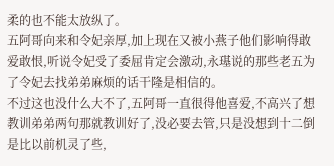柔的也不能太放纵了。
五阿哥向来和令妃亲厚,加上现在又被小燕子他们影响得敢爱敢恨,听说令妃受了委屈肯定会激动,永璂说的那些老五为了令妃去找弟弟麻烦的话干隆是相信的。
不过这也没什么大不了,五阿哥一直很得他喜爱,不高兴了想教训弟弟两句那就教训好了,没必要去管,只是没想到十二倒是比以前机灵了些,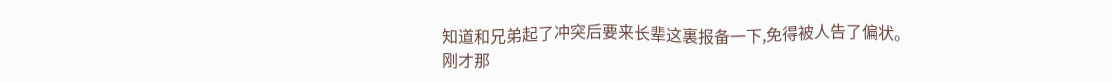知道和兄弟起了冲突后要来长辈这裏报备一下,免得被人告了偏状。
刚才那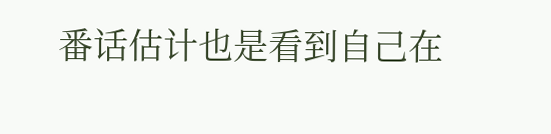番话估计也是看到自己在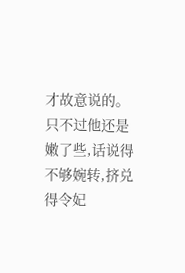才故意说的。只不过他还是嫩了些,话说得不够婉转,挤兑得令妃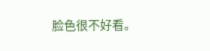脸色很不好看。